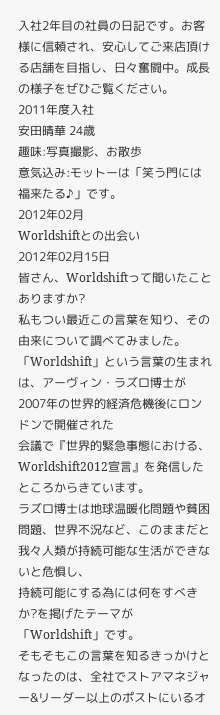入社2年目の社員の日記です。お客様に信頼され、安心してご来店頂ける店舗を目指し、日々奮闘中。成長の様子をぜひご覧ください。
2011年度入社
安田晴華 24歳
趣味:写真撮影、お散歩
意気込み:モットーは「笑う門には福来たる♪」です。
2012年02月
Worldshiftとの出会い
2012年02月15日
皆さん、Worldshiftって聞いたことありますか?
私もつい最近この言葉を知り、その由来について調べてみました。
「Worldshift」という言葉の生まれは、アーヴィン・ラズロ博士が2007年の世界的経済危機後にロンドンで開催された
会議で『世界的緊急事態における、Worldshift2012宣言』を発信したところからきています。
ラズロ博士は地球温暖化問題や貧困問題、世界不況など、このままだと我々人類が持続可能な生活ができないと危惧し、
持続可能にする為には何をすべきか?を掲げたテーマが「Worldshift」です。
そもそもこの言葉を知るきっかけとなったのは、全社でストアマネジャー&リーダー以上のポストにいるオ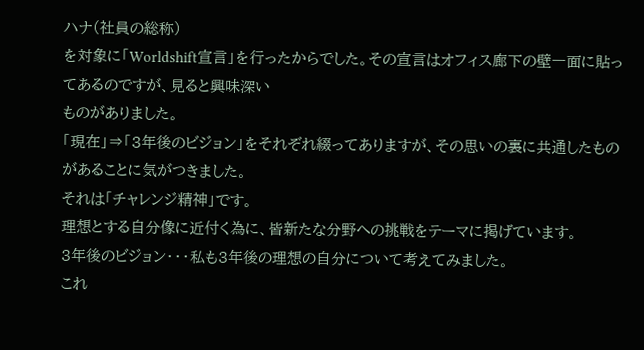ハナ(社員の総称)
を対象に「Worldshift宣言」を行ったからでした。その宣言はオフィス廊下の壁一面に貼ってあるのですが、見ると興味深い
ものがありました。
「現在」⇒「3年後のビジョン」をそれぞれ綴ってありますが、その思いの裏に共通したものがあることに気がつきました。
それは「チャレンジ精神」です。
理想とする自分像に近付く為に、皆新たな分野への挑戦をテーマに掲げています。
3年後のビジョン・・・私も3年後の理想の自分について考えてみました。
これ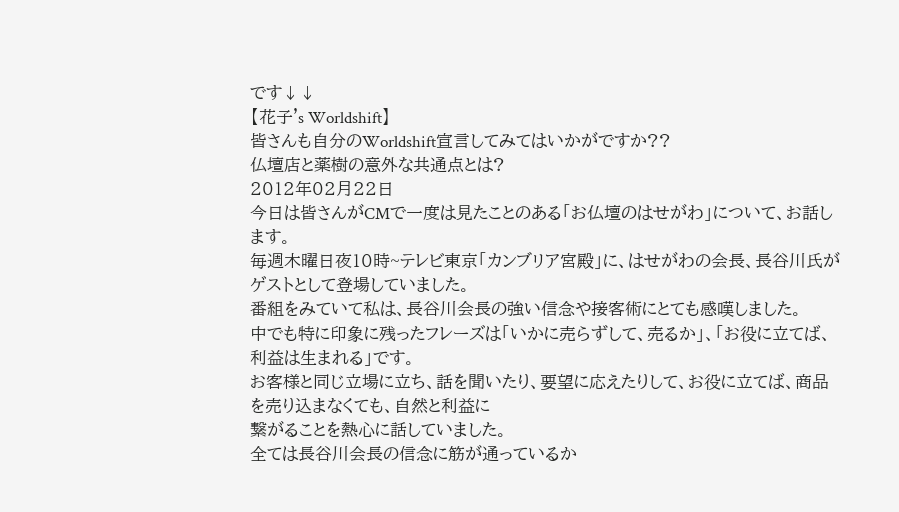です↓↓
【花子's Worldshift】
皆さんも自分のWorldshift宣言してみてはいかがですか??
仏壇店と薬樹の意外な共通点とは?
2012年02月22日
今日は皆さんがCMで一度は見たことのある「お仏壇のはせがわ」について、お話します。
毎週木曜日夜10時~テレビ東京「カンブリア宮殿」に、はせがわの会長、長谷川氏がゲストとして登場していました。
番組をみていて私は、長谷川会長の強い信念や接客術にとても感嘆しました。
中でも特に印象に残ったフレーズは「いかに売らずして、売るか」、「お役に立てば、利益は生まれる」です。
お客様と同じ立場に立ち、話を聞いたり、要望に応えたりして、お役に立てば、商品を売り込まなくても、自然と利益に
繋がることを熱心に話していました。
全ては長谷川会長の信念に筋が通っているか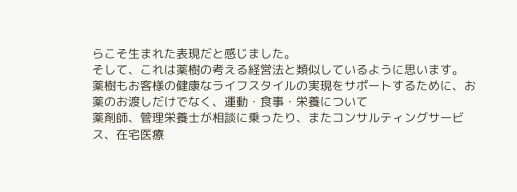らこそ生まれた表現だと感じました。
そして、これは薬樹の考える経営法と類似しているように思います。
薬樹もお客様の健康なライフスタイルの実現をサポートするために、お薬のお渡しだけでなく、運動・食事・栄養について
薬剤師、管理栄養士が相談に乗ったり、またコンサルティングサービス、在宅医療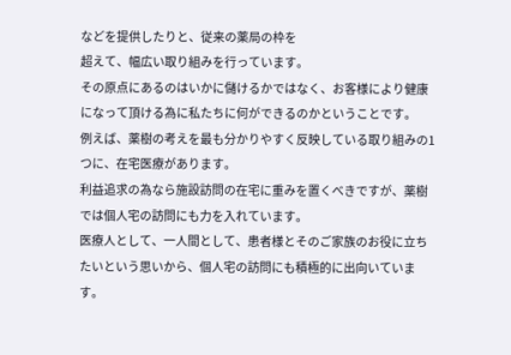などを提供したりと、従来の薬局の枠を
超えて、幅広い取り組みを行っています。
その原点にあるのはいかに儲けるかではなく、お客様により健康になって頂ける為に私たちに何ができるのかということです。
例えば、薬樹の考えを最も分かりやすく反映している取り組みの1つに、在宅医療があります。
利益追求の為なら施設訪問の在宅に重みを置くべきですが、薬樹では個人宅の訪問にも力を入れています。
医療人として、一人間として、患者様とそのご家族のお役に立ちたいという思いから、個人宅の訪問にも積極的に出向いています。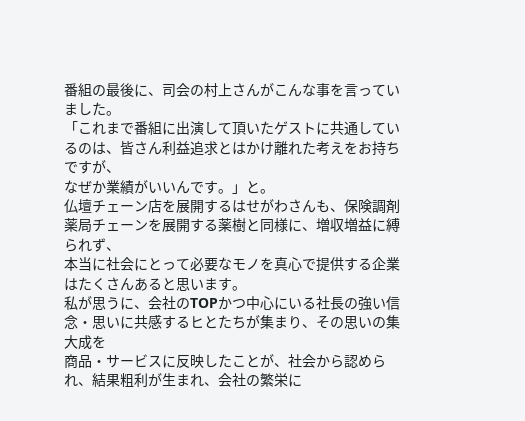番組の最後に、司会の村上さんがこんな事を言っていました。
「これまで番組に出演して頂いたゲストに共通しているのは、皆さん利益追求とはかけ離れた考えをお持ちですが、
なぜか業績がいいんです。」と。
仏壇チェーン店を展開するはせがわさんも、保険調剤薬局チェーンを展開する薬樹と同様に、増収増益に縛られず、
本当に社会にとって必要なモノを真心で提供する企業はたくさんあると思います。
私が思うに、会社のTOPかつ中心にいる社長の強い信念・思いに共感するヒとたちが集まり、その思いの集大成を
商品・サービスに反映したことが、社会から認められ、結果粗利が生まれ、会社の繁栄に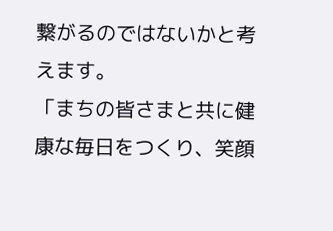繋がるのではないかと考えます。
「まちの皆さまと共に健康な毎日をつくり、笑顔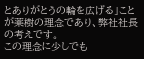とありがとうの輪を広げる」ことが薬樹の理念であり、弊社社長の考えです。
この理念に少しでも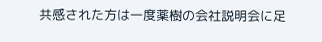共感された方は一度薬樹の会社説明会に足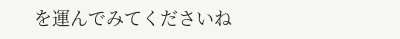を運んでみてくださいね